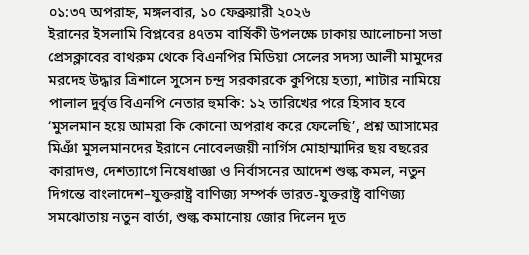০১:৩৭ অপরাহ্ন, মঙ্গলবার, ১০ ফেব্রুয়ারী ২০২৬
ইরানের ইসলামি বিপ্লবের ৪৭তম বার্ষিকী উপলক্ষে ঢাকায় আলোচনা সভা প্রেসক্লাবের বাথরুম থেকে বিএনপির মিডিয়া সেলের সদস্য আলী মামুদের মরদেহ উদ্ধার ত্রিশালে সুসেন চন্দ্র সরকারকে কুপিয়ে হত্যা, শাটার নামিয়ে পালাল দুর্বৃত্ত বিএনপি নেতার হুমকি: ১২ তারিখের পরে হিসাব হবে ‘মুসলমান হয়ে আমরা কি কোনো অপরাধ করে ফেলেছি’, প্রশ্ন আসামের মিঞাঁ মুসলমানদের ইরানে নোবেলজয়ী নার্গিস মোহাম্মাদির ছয় বছরের কারাদণ্ড, দেশত্যাগে নিষেধাজ্ঞা ও নির্বাসনের আদেশ শুল্ক কমল, নতুন দিগন্তে বাংলাদেশ–যুক্তরাষ্ট্র বাণিজ্য সম্পর্ক ভারত-যুক্তরাষ্ট্র বাণিজ্য সমঝোতায় নতুন বার্তা, শুল্ক কমানোয় জোর দিলেন দূত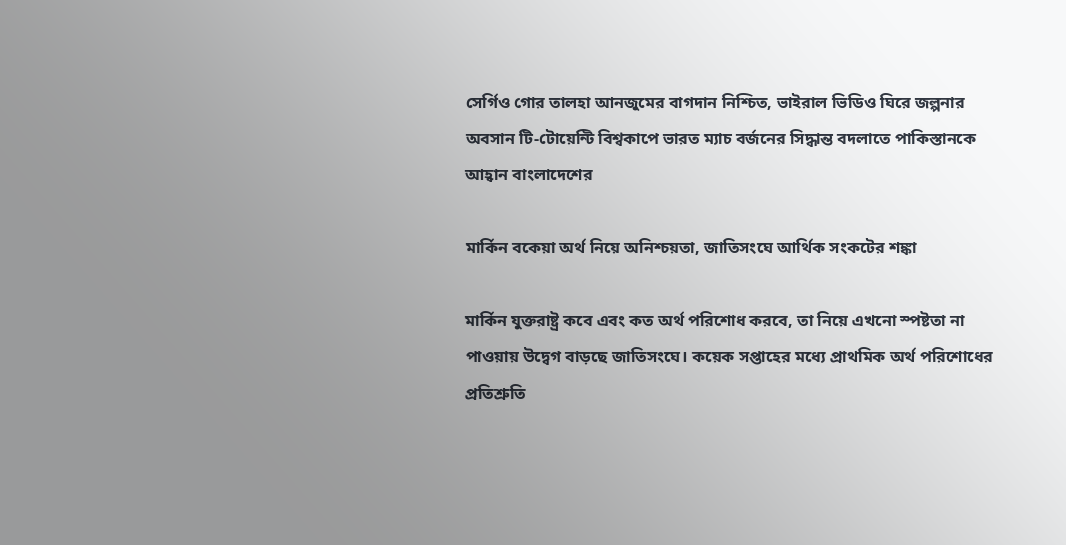সের্গিও গোর তালহা আনজুমের বাগদান নিশ্চিত, ভাইরাল ভিডিও ঘিরে জল্পনার অবসান টি-টোয়েন্টি বিশ্বকাপে ভারত ম্যাচ বর্জনের সিদ্ধান্ত বদলাতে পাকিস্তানকে আহ্বান বাংলাদেশের

মার্কিন বকেয়া অর্থ নিয়ে অনিশ্চয়তা, জাতিসংঘে আর্থিক সংকটের শঙ্কা

মার্কিন যুক্তরাষ্ট্র কবে এবং কত অর্থ পরিশোধ করবে, তা নিয়ে এখনো স্পষ্টতা না পাওয়ায় উদ্বেগ বাড়ছে জাতিসংঘে। কয়েক সপ্তাহের মধ্যে প্রাথমিক অর্থ পরিশোধের প্রতিশ্রুতি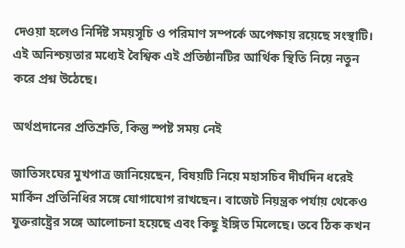দেওয়া হলেও নির্দিষ্ট সময়সূচি ও পরিমাণ সম্পর্কে অপেক্ষায় রয়েছে সংস্থাটি। এই অনিশ্চয়তার মধ্যেই বৈশ্বিক এই প্রতিষ্ঠানটির আর্থিক স্থিতি নিয়ে নতুন করে প্রশ্ন উঠেছে।

অর্থপ্রদানের প্রতিশ্রুতি, কিন্তু স্পষ্ট সময় নেই

জাতিসংঘের মুখপাত্র জানিয়েছেন, বিষয়টি নিয়ে মহাসচিব দীর্ঘদিন ধরেই মার্কিন প্রতিনিধির সঙ্গে যোগাযোগ রাখছেন। বাজেট নিয়ন্ত্রক পর্যায় থেকেও যুক্তরাষ্ট্রের সঙ্গে আলোচনা হয়েছে এবং কিছু ইঙ্গিত মিলেছে। তবে ঠিক কখন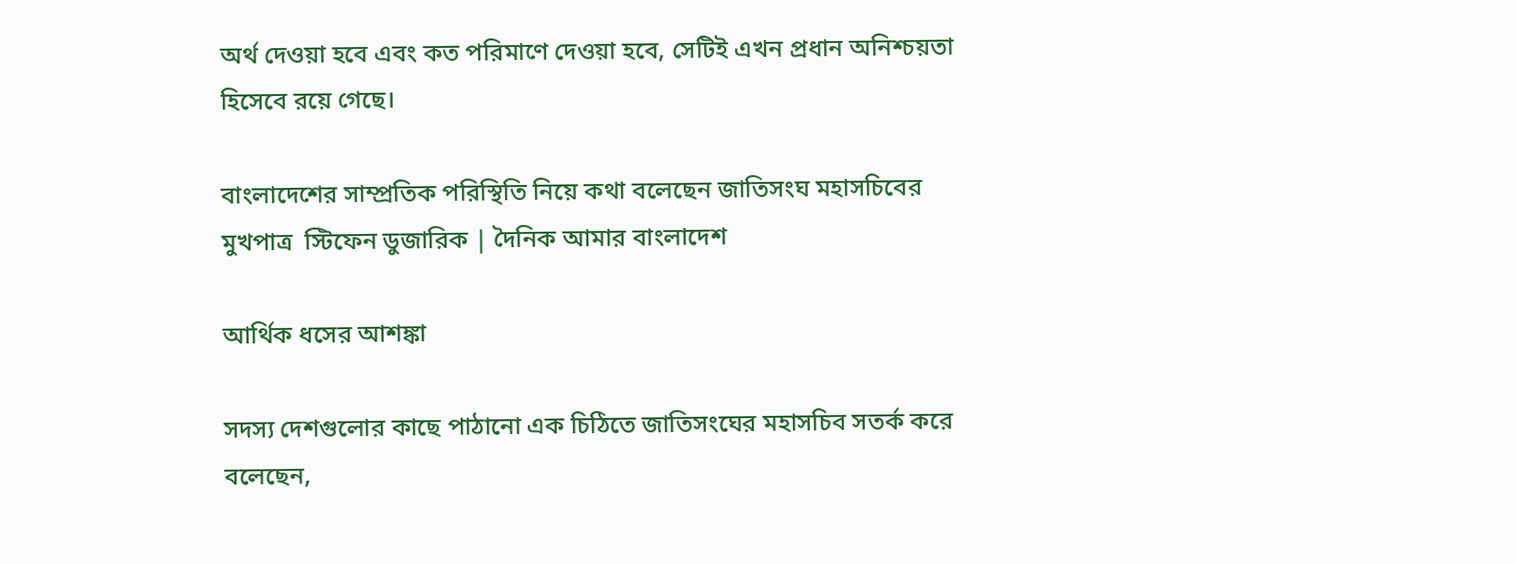অর্থ দেওয়া হবে এবং কত পরিমাণে দেওয়া হবে, সেটিই এখন প্রধান অনিশ্চয়তা হিসেবে রয়ে গেছে।

বাংলাদেশের সাম্প্রতিক পরিস্থিতি নিয়ে কথা বলেছেন জাতিসংঘ মহাসচিবের মুখপাত্র  স্টিফেন ডুজারিক | দৈনিক আমার বাংলাদেশ

আর্থিক ধসের আশঙ্কা

সদস্য দেশগুলোর কাছে পাঠানো এক চিঠিতে জাতিসংঘের মহাসচিব সতর্ক করে বলেছেন,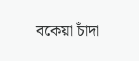বকেয়া চাঁদা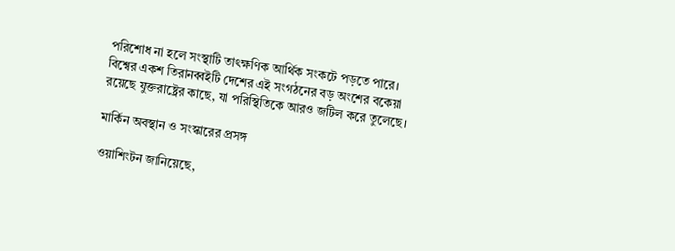পরিশোধ না হলে সংস্থাটি তাৎক্ষণিক আর্থিক সংকটে পড়তে পারে। বিশ্বের একশ তিরানব্বইটি দেশের এই সংগঠনের বড় অংশের বকেয়া রয়েছে যুক্তরাষ্ট্রের কাছে, যা পরিস্থিতিকে আরও জটিল করে তুলেছে।

মার্কিন অবস্থান ও সংস্কারের প্রসঙ্গ

ওয়াশিংটন জানিয়েছে,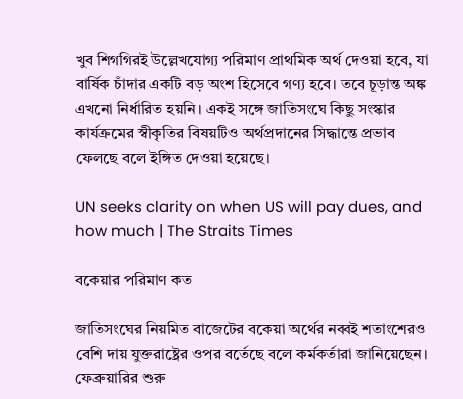খুব শিগগিরই উল্লেখযোগ্য পরিমাণ প্রাথমিক অর্থ দেওয়া হবে, যা বার্ষিক চাঁদার একটি বড় অংশ হিসেবে গণ্য হবে। তবে চূড়ান্ত অঙ্ক এখনো নির্ধারিত হয়নি। একই সঙ্গে জাতিসংঘে কিছু সংস্কার কার্যক্রমের স্বীকৃতির বিষয়টিও অর্থপ্রদানের সিদ্ধান্তে প্রভাব ফেলছে বলে ইঙ্গিত দেওয়া হয়েছে।

UN seeks clarity on when US will pay dues, and how much | The Straits Times

বকেয়ার পরিমাণ কত

জাতিসংঘের নিয়মিত বাজেটের বকেয়া অর্থের নব্বই শতাংশেরও বেশি দায় যুক্তরাষ্ট্রের ওপর বর্তেছে বলে কর্মকর্তারা জানিয়েছেন। ফেব্রুয়ারির শুরু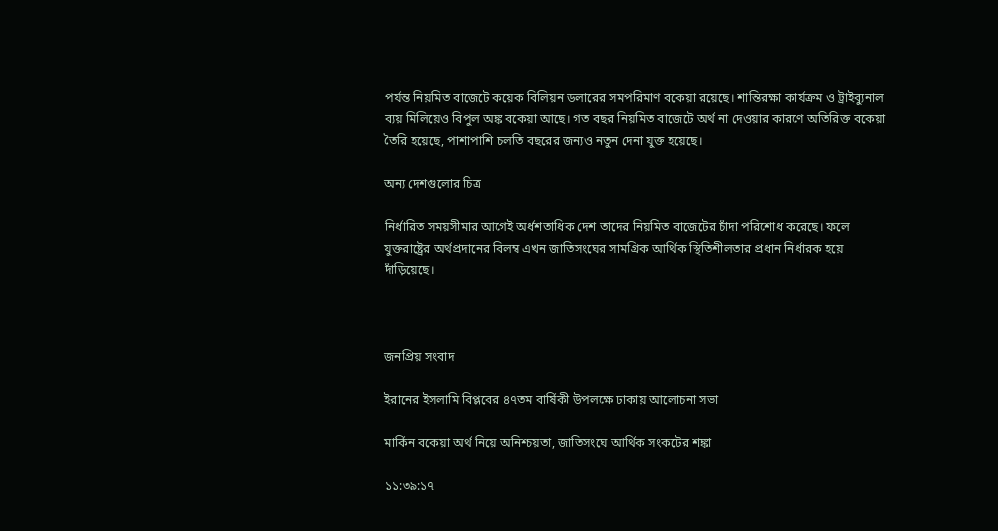পর্যন্ত নিয়মিত বাজেটে কয়েক বিলিয়ন ডলারের সমপরিমাণ বকেয়া রয়েছে। শান্তিরক্ষা কার্যক্রম ও ট্রাইব্যুনাল ব্যয় মিলিয়েও বিপুল অঙ্ক বকেয়া আছে। গত বছর নিয়মিত বাজেটে অর্থ না দেওয়ার কারণে অতিরিক্ত বকেয়া তৈরি হয়েছে, পাশাপাশি চলতি বছরের জন্যও নতুন দেনা যুক্ত হয়েছে।

অন্য দেশগুলোর চিত্র

নির্ধারিত সময়সীমার আগেই অর্ধশতাধিক দেশ তাদের নিয়মিত বাজেটের চাঁদা পরিশোধ করেছে। ফলে যুক্তরাষ্ট্রের অর্থপ্রদানের বিলম্ব এখন জাতিসংঘের সামগ্রিক আর্থিক স্থিতিশীলতার প্রধান নির্ধারক হয়ে দাঁড়িয়েছে।



জনপ্রিয় সংবাদ

ইরানের ইসলামি বিপ্লবের ৪৭তম বার্ষিকী উপলক্ষে ঢাকায় আলোচনা সভা

মার্কিন বকেয়া অর্থ নিয়ে অনিশ্চয়তা, জাতিসংঘে আর্থিক সংকটের শঙ্কা

১১:৩৯:১৭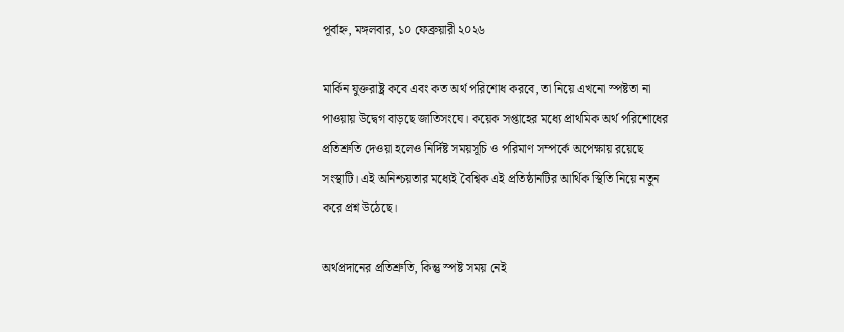পূর্বাহ্ন, মঙ্গলবার, ১০ ফেব্রুয়ারী ২০২৬

মার্কিন যুক্তরাষ্ট্র কবে এবং কত অর্থ পরিশোধ করবে, তা নিয়ে এখনো স্পষ্টতা না পাওয়ায় উদ্বেগ বাড়ছে জাতিসংঘে। কয়েক সপ্তাহের মধ্যে প্রাথমিক অর্থ পরিশোধের প্রতিশ্রুতি দেওয়া হলেও নির্দিষ্ট সময়সূচি ও পরিমাণ সম্পর্কে অপেক্ষায় রয়েছে সংস্থাটি। এই অনিশ্চয়তার মধ্যেই বৈশ্বিক এই প্রতিষ্ঠানটির আর্থিক স্থিতি নিয়ে নতুন করে প্রশ্ন উঠেছে।

অর্থপ্রদানের প্রতিশ্রুতি, কিন্তু স্পষ্ট সময় নেই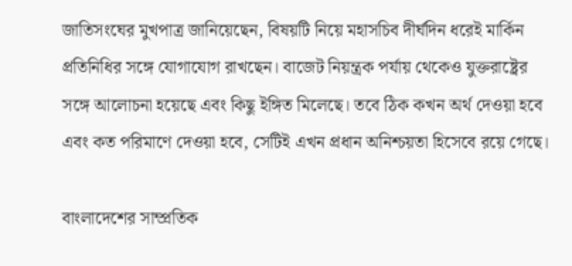জাতিসংঘের মুখপাত্র জানিয়েছেন, বিষয়টি নিয়ে মহাসচিব দীর্ঘদিন ধরেই মার্কিন প্রতিনিধির সঙ্গে যোগাযোগ রাখছেন। বাজেট নিয়ন্ত্রক পর্যায় থেকেও যুক্তরাষ্ট্রের সঙ্গে আলোচনা হয়েছে এবং কিছু ইঙ্গিত মিলেছে। তবে ঠিক কখন অর্থ দেওয়া হবে এবং কত পরিমাণে দেওয়া হবে, সেটিই এখন প্রধান অনিশ্চয়তা হিসেবে রয়ে গেছে।

বাংলাদেশের সাম্প্রতিক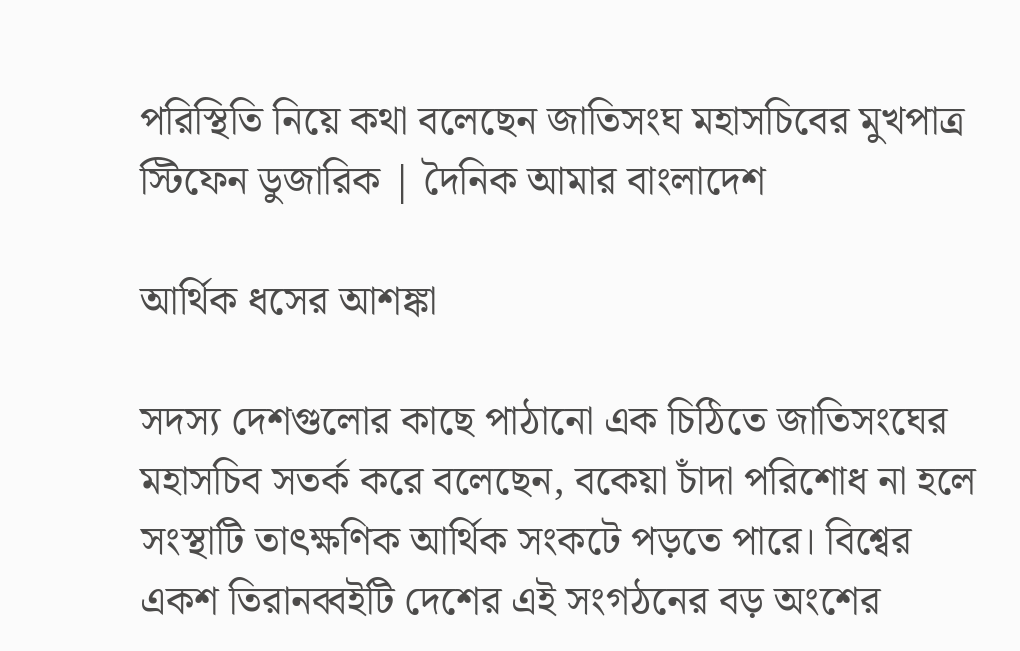পরিস্থিতি নিয়ে কথা বলেছেন জাতিসংঘ মহাসচিবের মুখপাত্র  স্টিফেন ডুজারিক | দৈনিক আমার বাংলাদেশ

আর্থিক ধসের আশঙ্কা

সদস্য দেশগুলোর কাছে পাঠানো এক চিঠিতে জাতিসংঘের মহাসচিব সতর্ক করে বলেছেন, বকেয়া চাঁদা পরিশোধ না হলে সংস্থাটি তাৎক্ষণিক আর্থিক সংকটে পড়তে পারে। বিশ্বের একশ তিরানব্বইটি দেশের এই সংগঠনের বড় অংশের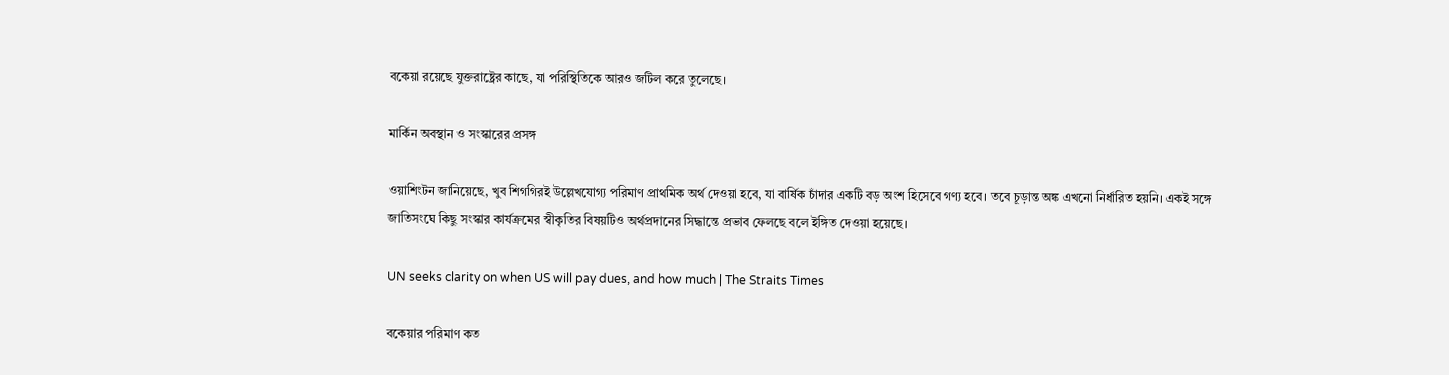বকেয়া রয়েছে যুক্তরাষ্ট্রের কাছে, যা পরিস্থিতিকে আরও জটিল করে তুলেছে।

মার্কিন অবস্থান ও সংস্কারের প্রসঙ্গ

ওয়াশিংটন জানিয়েছে, খুব শিগগিরই উল্লেখযোগ্য পরিমাণ প্রাথমিক অর্থ দেওয়া হবে, যা বার্ষিক চাঁদার একটি বড় অংশ হিসেবে গণ্য হবে। তবে চূড়ান্ত অঙ্ক এখনো নির্ধারিত হয়নি। একই সঙ্গে জাতিসংঘে কিছু সংস্কার কার্যক্রমের স্বীকৃতির বিষয়টিও অর্থপ্রদানের সিদ্ধান্তে প্রভাব ফেলছে বলে ইঙ্গিত দেওয়া হয়েছে।

UN seeks clarity on when US will pay dues, and how much | The Straits Times

বকেয়ার পরিমাণ কত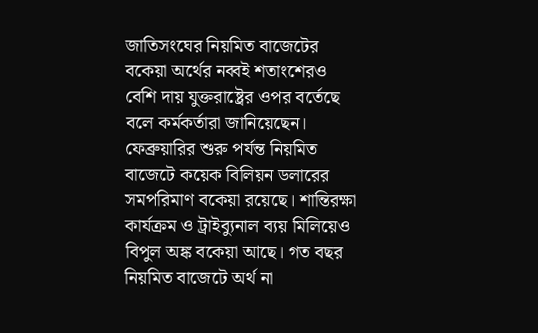জাতিসংঘের নিয়মিত বাজেটের বকেয়া অর্থের নব্বই শতাংশেরও বেশি দায় যুক্তরাষ্ট্রের ওপর বর্তেছে বলে কর্মকর্তারা জানিয়েছেন। ফেব্রুয়ারির শুরু পর্যন্ত নিয়মিত বাজেটে কয়েক বিলিয়ন ডলারের সমপরিমাণ বকেয়া রয়েছে। শান্তিরক্ষা কার্যক্রম ও ট্রাইব্যুনাল ব্যয় মিলিয়েও বিপুল অঙ্ক বকেয়া আছে। গত বছর নিয়মিত বাজেটে অর্থ না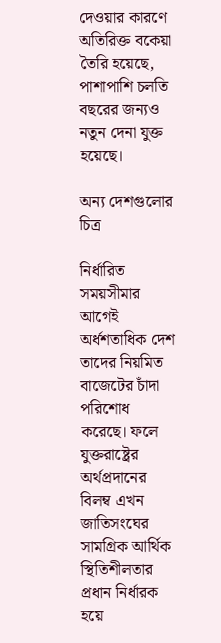দেওয়ার কারণে অতিরিক্ত বকেয়া তৈরি হয়েছে, পাশাপাশি চলতি বছরের জন্যও নতুন দেনা যুক্ত হয়েছে।

অন্য দেশগুলোর চিত্র

নির্ধারিত সময়সীমার আগেই অর্ধশতাধিক দেশ তাদের নিয়মিত বাজেটের চাঁদা পরিশোধ করেছে। ফলে যুক্তরাষ্ট্রের অর্থপ্রদানের বিলম্ব এখন জাতিসংঘের সামগ্রিক আর্থিক স্থিতিশীলতার প্রধান নির্ধারক হয়ে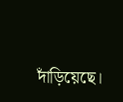দাঁড়িয়েছে।